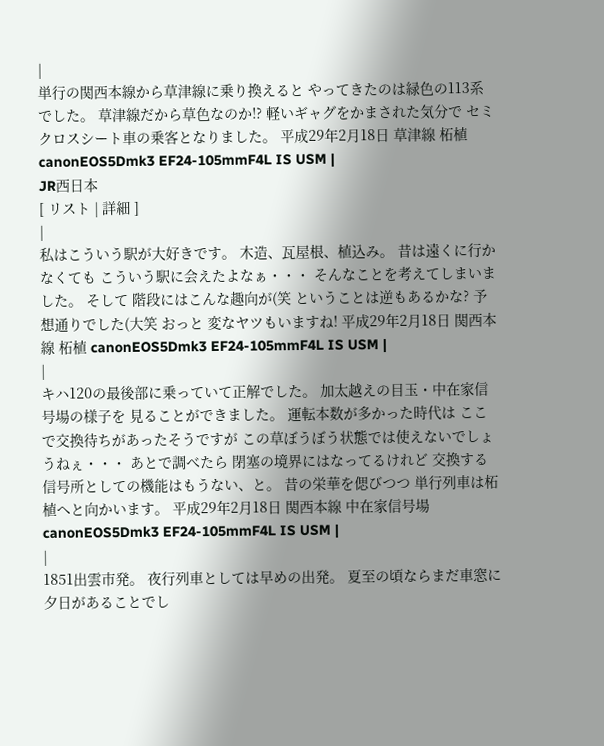|
単行の関西本線から草津線に乗り換えると やってきたのは緑色の113系でした。 草津線だから草色なのか!? 軽いギャグをかまされた気分で セミクロスシート車の乗客となりました。 平成29年2月18日 草津線 柘植 canonEOS5Dmk3 EF24-105mmF4L IS USM |
JR西日本
[ リスト | 詳細 ]
|
私はこういう駅が大好きです。 木造、瓦屋根、植込み。 昔は遠くに行かなくても こういう駅に会えたよなぁ・・・ そんなことを考えてしまいました。 そして 階段にはこんな趣向が(笑 ということは逆もあるかな? 予想通りでした(大笑 おっと 変なヤツもいますね! 平成29年2月18日 関西本線 柘植 canonEOS5Dmk3 EF24-105mmF4L IS USM |
|
キハ120の最後部に乗っていて正解でした。 加太越えの目玉・中在家信号場の様子を 見ることができました。 運転本数が多かった時代は ここで交換待ちがあったそうですが この草ぼうぼう状態では使えないでしょうねぇ・・・ あとで調べたら 閉塞の境界にはなってるけれど 交換する信号所としての機能はもうない、と。 昔の栄華を偲びつつ 単行列車は柘植へと向かいます。 平成29年2月18日 関西本線 中在家信号場 canonEOS5Dmk3 EF24-105mmF4L IS USM |
|
1851出雲市発。 夜行列車としては早めの出発。 夏至の頃ならまだ車窓に夕日があることでし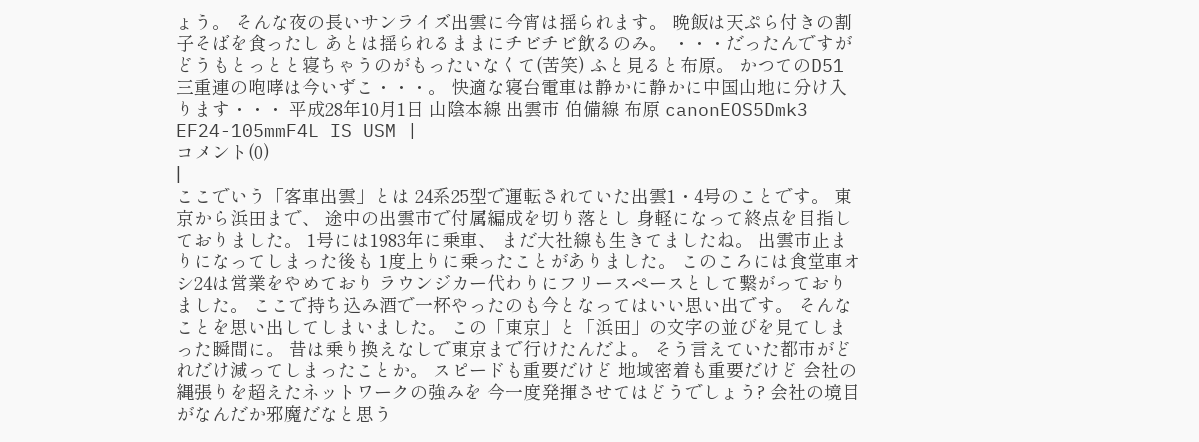ょう。 そんな夜の長いサンライズ出雲に今宵は揺られます。 晩飯は天ぷら付きの割子そばを食ったし あとは揺られるままにチビチビ飲るのみ。 ・・・だったんですが どうもとっとと寝ちゃうのがもったいなくて(苦笑) ふと見ると布原。 かつてのD51三重連の咆哮は今いずこ・・・。 快適な寝台電車は静かに静かに中国山地に分け入ります・・・ 平成28年10月1日 山陰本線 出雲市 伯備線 布原 canonEOS5Dmk3 EF24-105mmF4L IS USM |
コメント(0)
|
ここでいう「客車出雲」とは 24系25型で運転されていた出雲1・4号のことです。 東京から浜田まで、 途中の出雲市で付属編成を切り落とし 身軽になって終点を目指しておりました。 1号には1983年に乗車、 まだ大社線も生きてましたね。 出雲市止まりになってしまった後も 1度上りに乗ったことがありました。 このころには食堂車オシ24は営業をやめており ラウンジカー代わりにフリースペースとして繋がっておりました。 ここで持ち込み酒で一杯やったのも今となってはいい思い出です。 そんなことを思い出してしまいました。 この「東京」と「浜田」の文字の並びを見てしまった瞬間に。 昔は乗り換えなしで東京まで行けたんだよ。 そう言えていた都市がどれだけ減ってしまったことか。 スピードも重要だけど 地域密着も重要だけど 会社の縄張りを超えたネットワークの強みを 今一度発揮させてはどうでしょう? 会社の境目がなんだか邪魔だなと思う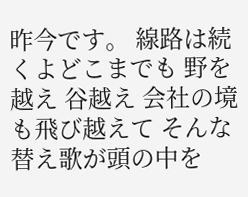昨今です。 線路は続くよどこまでも 野を越え 谷越え 会社の境も飛び越えて そんな替え歌が頭の中を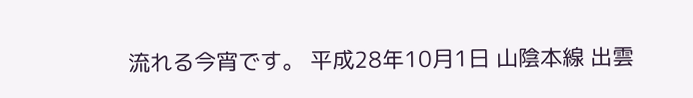流れる今宵です。 平成28年10月1日 山陰本線 出雲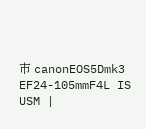市 canonEOS5Dmk3 EF24-105mmF4L IS USM |